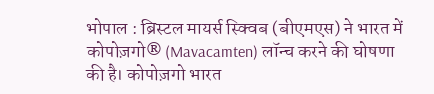भोपाल : ब्रिस्टल मायर्स स्क्विब (बीएमएस) ने भारत में कोपोज़गो® (Mavacamten) लॉन्च करने की घोषणा की है। कोपोज़गो भारत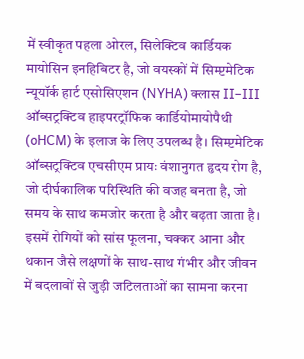में स्वीकृत पहला ओरल, सिलेक्टिव कार्डियक मायोसिन इनहिबिटर है, जो वयस्कों में सिम्प्टमेटिक न्यूयॉर्क हार्ट एसोसिएशन (NYHA) क्लास II–III ऑब्सट्रक्टिव हाइपरट्रॉफिक कार्डियोमायोपैथी (oHCM) के इलाज के लिए उपलब्ध है। सिम्प्टमेटिक ऑब्सट्रक्टिव एचसीएम प्रायः वंशानुगत हृदय रोग है, जो दीर्घकालिक परिस्थिति की वजह बनता है, जो समय के साथ कमजोर करता है और बढ़ता जाता है। इसमें रोगियों को सांस फूलना, चक्कर आना और थकान जैसे लक्षणों के साथ-साथ गंभीर और जीवन में बदलावों से जुड़ी जटिलताओं का सामना करना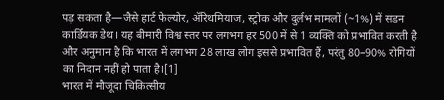पड़ सकता है—जैसे हार्ट फेल्योर, ॲरिथमियाज, स्ट्रोक और दुर्लभ मामलों (~1%) में सडन कार्डियक डेथ। यह बीमारी विश्व स्तर पर लगभग हर 500 में से 1 व्यक्ति को प्रभावित करती है और अनुमान है कि भारत में लगभग 28 लाख लोग इससे प्रभावित हैं, परंतु 80–90% रोगियों का निदान नहीं हो पाता है।[1]
भारत में मौजूदा चिकित्सीय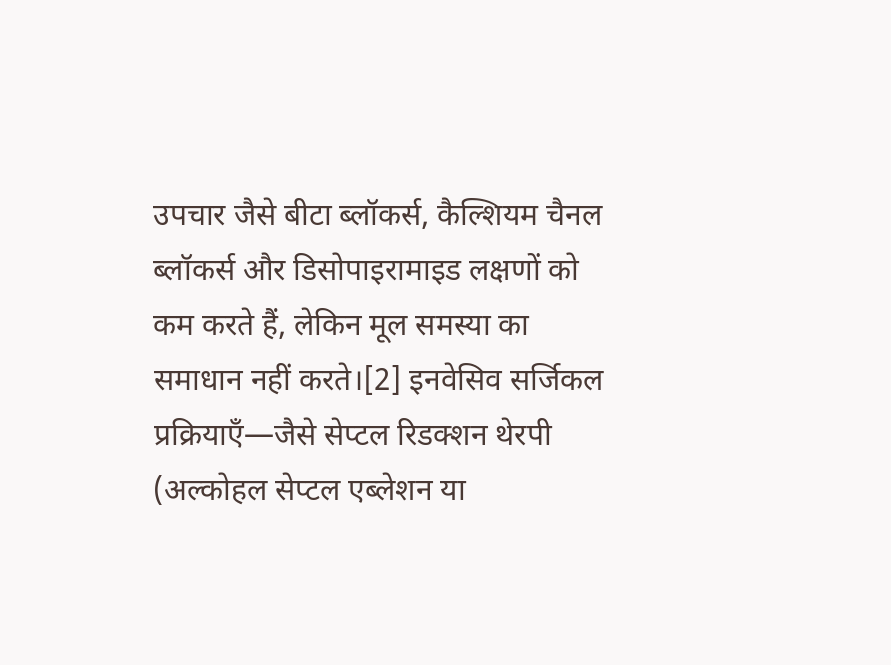उपचार जैसे बीटा ब्लॉकर्स, कैल्शियम चैनल ब्लॉकर्स और डिसोपाइरामाइड लक्षणों को कम करते हैं, लेकिन मूल समस्या का समाधान नहीं करते।[2] इनवेसिव सर्जिकल प्रक्रियाएँ—जैसे सेप्टल रिडक्शन थेरपी (अल्कोहल सेप्टल एब्लेशन या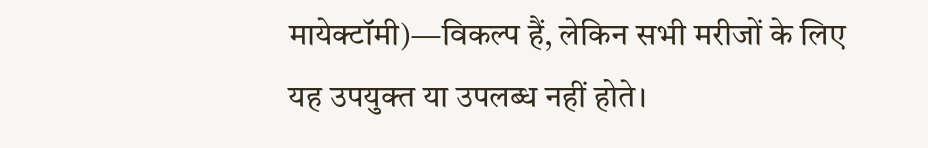मायेक्टॉमी)—विकल्प हैं, लेकिन सभी मरीजों के लिए यह उपयुक्त या उपलब्ध नहीं होते।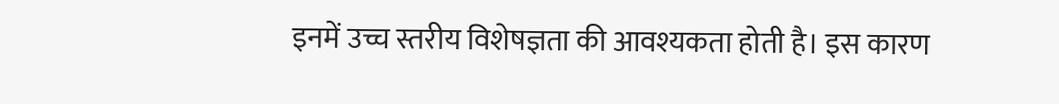इनमें उच्च स्तरीय विशेषज्ञता की आवश्यकता होती है। इस कारण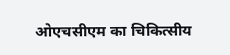ओएचसीएम का चिकित्सीय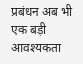प्रबंधन अब भी एक बड़ी आवश्यकता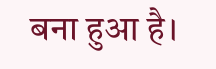बना हुआ है।